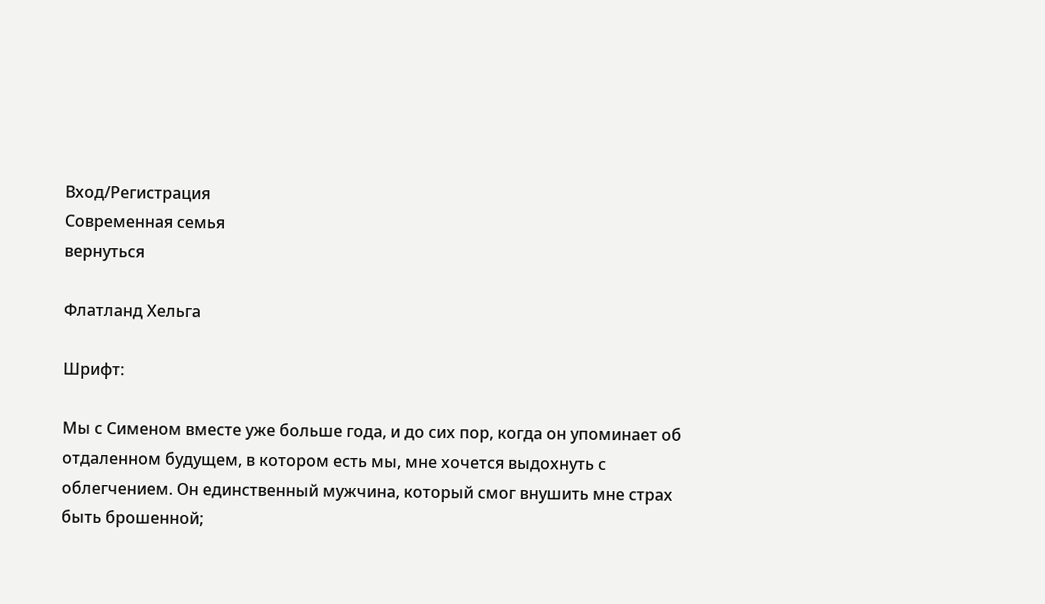Вход/Регистрация
Современная семья
вернуться

Флатланд Хельга

Шрифт:

Мы с Сименом вместе уже больше года, и до сих пор, когда он упоминает об отдаленном будущем, в котором есть мы, мне хочется выдохнуть с облегчением. Он единственный мужчина, который смог внушить мне страх быть брошенной;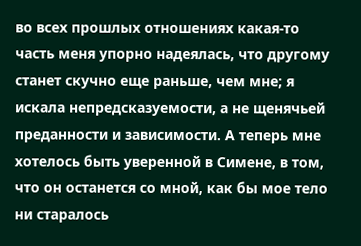во всех прошлых отношениях какая-то часть меня упорно надеялась, что другому станет скучно еще раньше, чем мне; я искала непредсказуемости, а не щенячьей преданности и зависимости. А теперь мне хотелось быть уверенной в Симене, в том, что он останется со мной, как бы мое тело ни старалось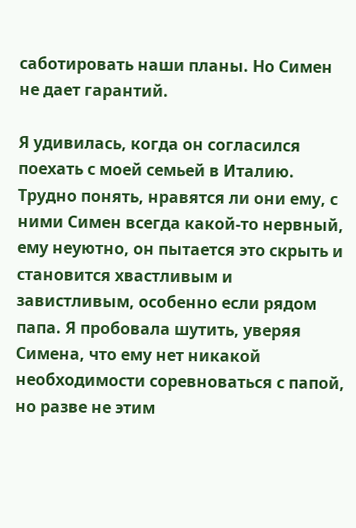саботировать наши планы. Но Симен не дает гарантий.

Я удивилась, когда он согласился поехать с моей семьей в Италию. Трудно понять, нравятся ли они ему, с ними Симен всегда какой-то нервный, ему неуютно, он пытается это скрыть и становится хвастливым и завистливым, особенно если рядом папа. Я пробовала шутить, уверяя Симена, что ему нет никакой необходимости соревноваться с папой, но разве не этим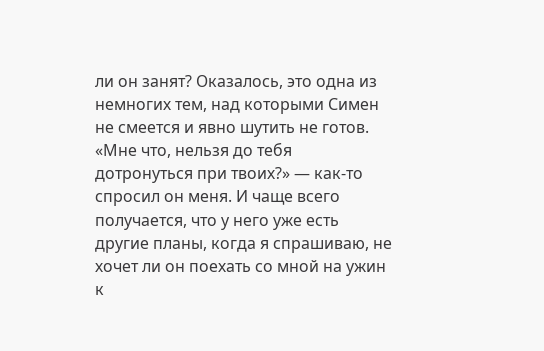ли он занят? Оказалось, это одна из немногих тем, над которыми Симен не смеется и явно шутить не готов. «Мне что, нельзя до тебя дотронуться при твоих?» — как-то спросил он меня. И чаще всего получается, что у него уже есть другие планы, когда я спрашиваю, не хочет ли он поехать со мной на ужин к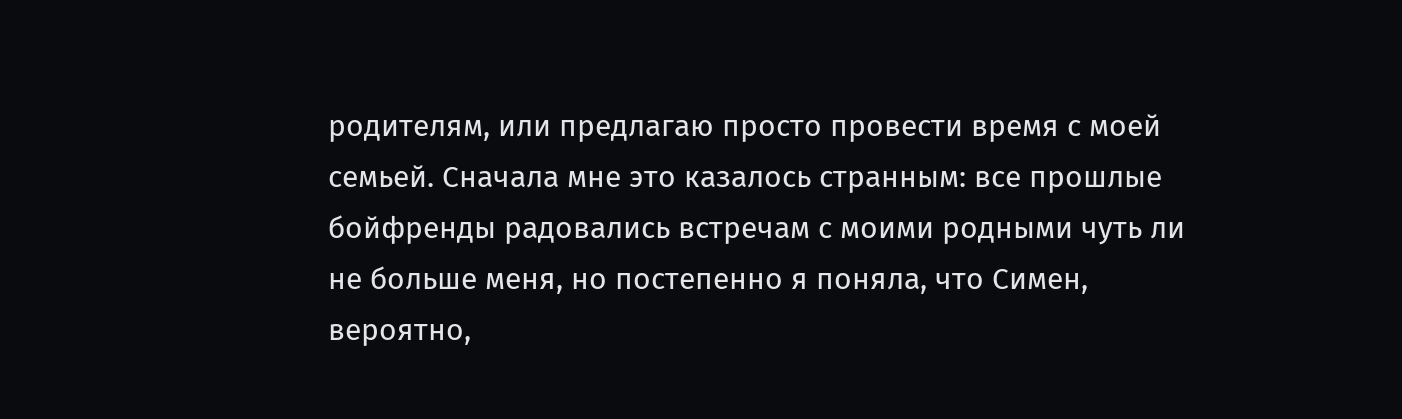родителям, или предлагаю просто провести время с моей семьей. Сначала мне это казалось странным: все прошлые бойфренды радовались встречам с моими родными чуть ли не больше меня, но постепенно я поняла, что Симен, вероятно,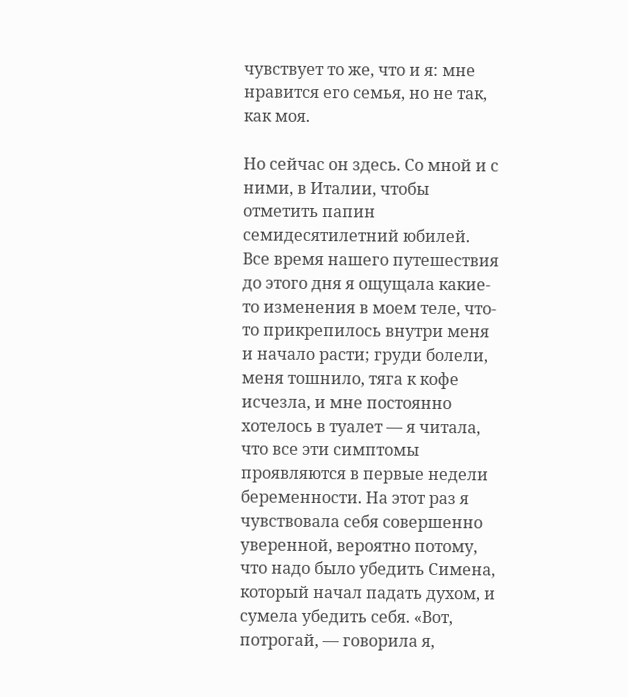чувствует то же, что и я: мне нравится его семья, но не так, как моя.

Но сейчас он здесь. Со мной и с ними, в Италии, чтобы отметить папин семидесятилетний юбилей. Все время нашего путешествия до этого дня я ощущала какие-то изменения в моем теле, что-то прикрепилось внутри меня и начало расти; груди болели, меня тошнило, тяга к кофе исчезла, и мне постоянно хотелось в туалет — я читала, что все эти симптомы проявляются в первые недели беременности. На этот раз я чувствовала себя совершенно уверенной, вероятно потому, что надо было убедить Симена, который начал падать духом, и сумела убедить себя. «Вот, потрогай, — говорила я,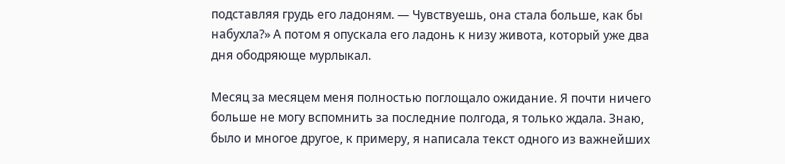подставляя грудь его ладоням. — Чувствуешь, она стала больше, как бы набухла?» А потом я опускала его ладонь к низу живота, который уже два дня ободряюще мурлыкал.

Месяц за месяцем меня полностью поглощало ожидание. Я почти ничего больше не могу вспомнить за последние полгода, я только ждала. Знаю, было и многое другое, к примеру, я написала текст одного из важнейших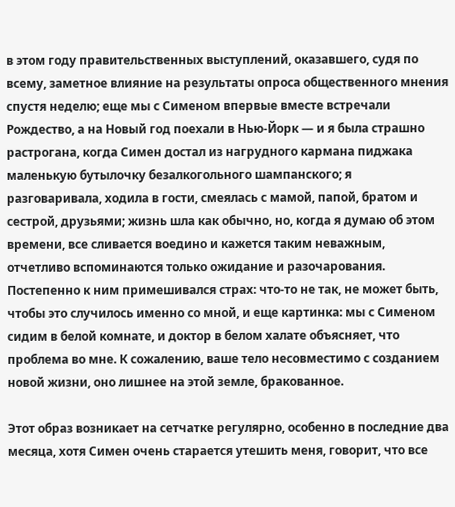в этом году правительственных выступлений, оказавшего, судя по всему, заметное влияние на результаты опроса общественного мнения спустя неделю; еще мы с Сименом впервые вместе встречали Рождество, а на Новый год поехали в Нью-Йорк — и я была страшно растрогана, когда Симен достал из нагрудного кармана пиджака маленькую бутылочку безалкогольного шампанского; я разговаривала, ходила в гости, смеялась с мамой, папой, братом и сестрой, друзьями; жизнь шла как обычно, но, когда я думаю об этом времени, все сливается воедино и кажется таким неважным, отчетливо вспоминаются только ожидание и разочарования. Постепенно к ним примешивался страх: что-то не так, не может быть, чтобы это случилось именно со мной, и еще картинка: мы с Сименом сидим в белой комнате, и доктор в белом халате объясняет, что проблема во мне. К сожалению, ваше тело несовместимо с созданием новой жизни, оно лишнее на этой земле, бракованное.

Этот образ возникает на сетчатке регулярно, особенно в последние два месяца, хотя Симен очень старается утешить меня, говорит, что все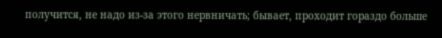получится, не надо из-за этого нервничать; бывает, проходит гораздо больше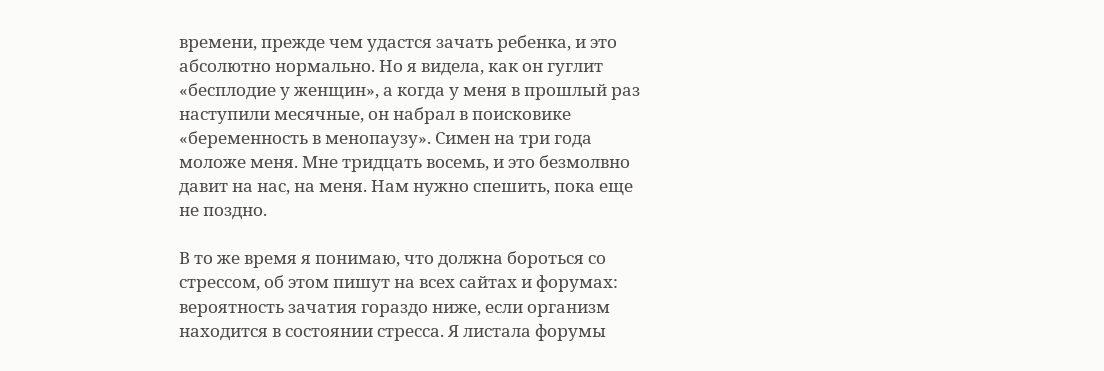времени, прежде чем удастся зачать ребенка, и это абсолютно нормально. Но я видела, как он гуглит «бесплодие у женщин», а когда у меня в прошлый раз наступили месячные, он набрал в поисковике «беременность в менопаузу». Симен на три года моложе меня. Мне тридцать восемь, и это безмолвно давит на нас, на меня. Нам нужно спешить, пока еще не поздно.

В то же время я понимаю, что должна бороться со стрессом, об этом пишут на всех сайтах и форумах: вероятность зачатия гораздо ниже, если организм находится в состоянии стресса. Я листала форумы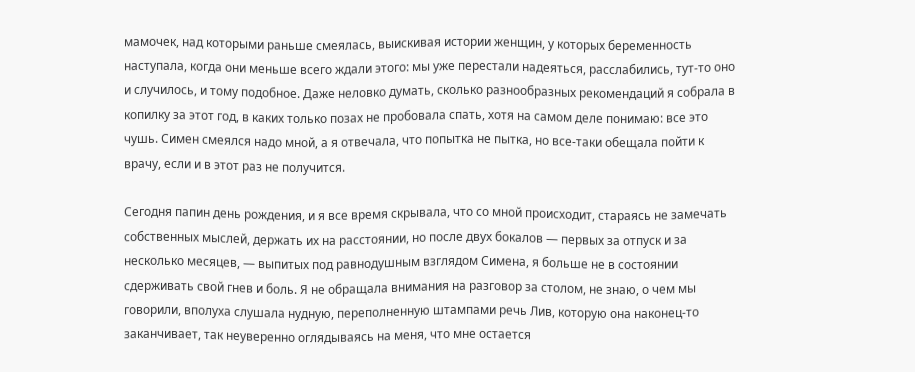мамочек, над которыми раньше смеялась, выискивая истории женщин, у которых беременность наступала, когда они меньше всего ждали этого: мы уже перестали надеяться, расслабились, тут-то оно и случилось, и тому подобное. Даже неловко думать, сколько разнообразных рекомендаций я собрала в копилку за этот год, в каких только позах не пробовала спать, хотя на самом деле понимаю: все это чушь. Симен смеялся надо мной, а я отвечала, что попытка не пытка, но все-таки обещала пойти к врачу, если и в этот раз не получится.

Сегодня папин день рождения, и я все время скрывала, что со мной происходит, стараясь не замечать собственных мыслей, держать их на расстоянии, но после двух бокалов — первых за отпуск и за несколько месяцев, — выпитых под равнодушным взглядом Симена, я больше не в состоянии сдерживать свой гнев и боль. Я не обращала внимания на разговор за столом, не знаю, о чем мы говорили, вполуха слушала нудную, переполненную штампами речь Лив, которую она наконец-то заканчивает, так неуверенно оглядываясь на меня, что мне остается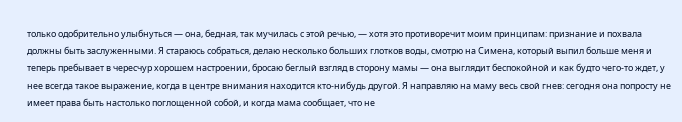только одобрительно улыбнуться — она, бедная, так мучилась с этой речью, — хотя это противоречит моим принципам: признание и похвала должны быть заслуженными. Я стараюсь собраться, делаю несколько больших глотков воды, смотрю на Симена, который выпил больше меня и теперь пребывает в чересчур хорошем настроении, бросаю беглый взгляд в сторону мамы — она выглядит беспокойной и как будто чего-то ждет, у нее всегда такое выражение, когда в центре внимания находится кто-нибудь другой. Я направляю на маму весь свой гнев: сегодня она попросту не имеет права быть настолько поглощенной собой, и когда мама сообщает, что не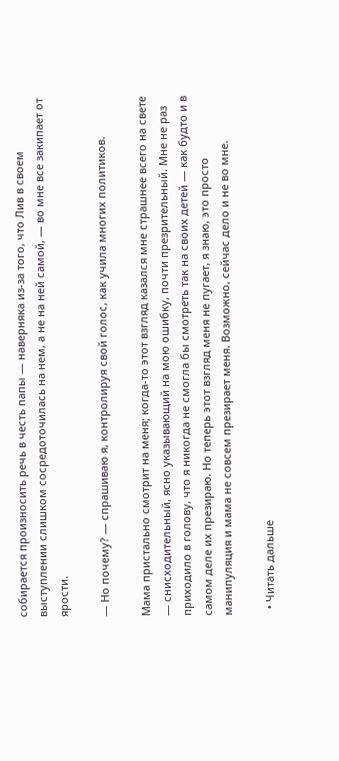собирается произносить речь в честь папы — наверняка из-за того, что Лив в своем выступлении слишком сосредоточилась на нем, а не на ней самой, — во мне все закипает от ярости.

— Но почему? — спрашиваю я, контролируя свой голос, как учила многих политиков.

Мама пристально смотрит на меня; когда-то этот взгляд казался мне страшнее всего на свете — снисходительный, ясно указывающий на мою ошибку, почти презрительный. Мне не раз приходило в голову, что я никогда не смогла бы смотреть так на своих детей — как будто и в самом деле их презираю. Но теперь этот взгляд меня не пугает, я знаю, это просто манипуляция и мама не совсем презирает меня. Возможно, сейчас дело и не во мне.

  • Читать дальше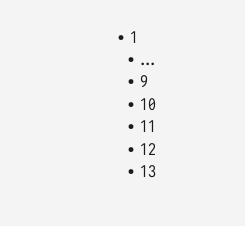• 1
  • ...
  • 9
  • 10
  • 11
  • 12
  • 13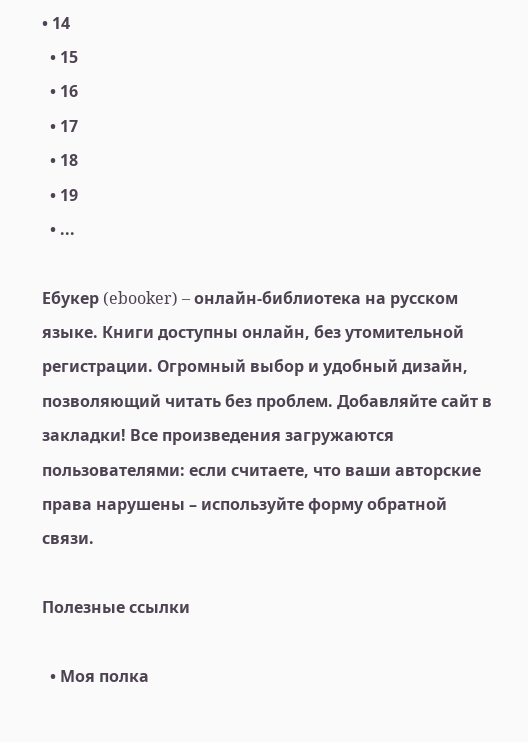• 14
  • 15
  • 16
  • 17
  • 18
  • 19
  • ...

Ебукер (ebooker) – онлайн-библиотека на русском языке. Книги доступны онлайн, без утомительной регистрации. Огромный выбор и удобный дизайн, позволяющий читать без проблем. Добавляйте сайт в закладки! Все произведения загружаются пользователями: если считаете, что ваши авторские права нарушены – используйте форму обратной связи.

Полезные ссылки

  • Моя полка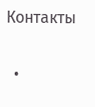Контакты

  •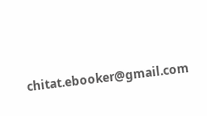chitat.ebooker@gmail.com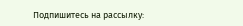Подпишитесь на рассылку: